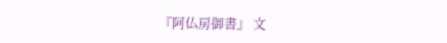『阿仏房御書』 文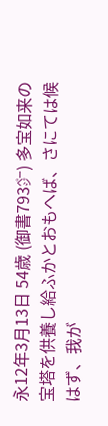永12年3月13日 54歳 (御書793㌻) 多宝如来の宝塔を供養し給ふかとおもへば、さにては候はず、我が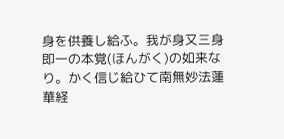身を供養し給ふ。我が身又三身即一の本覚(ほんがく)の如来なり。かく信じ給ひて南無妙法蓮華経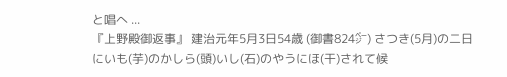と唱へ ...
『上野殿御返事』 建治元年5月3日54歳 (御書824㌻) さつき(5月)の二日にいも(芋)のかしら(頭)いし(石)のやうにほ(干)されて候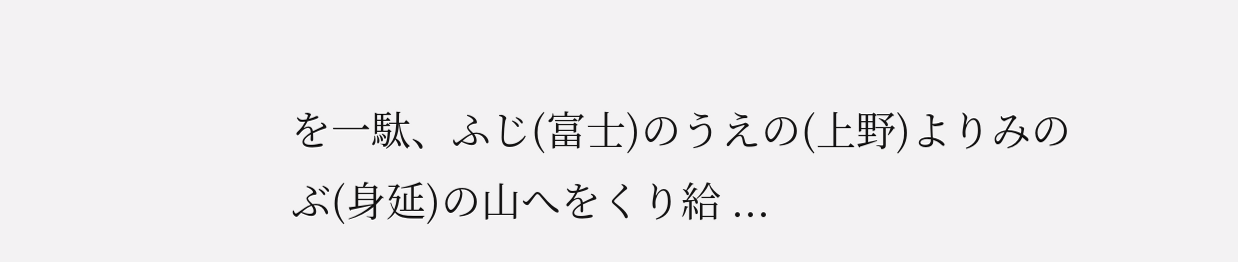を一駄、ふじ(富士)のうえの(上野)よりみのぶ(身延)の山へをくり給 ...